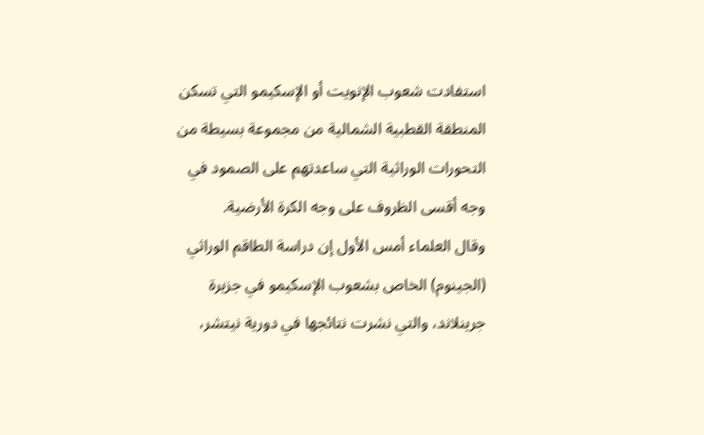استفادت شعوب الإنويت أو الإسكيمو التي تسكن المنطقة القطبية الشمالية من مجموعة بسيطة من التحورات الوراثية التي ساعدتهم على الصمود في وجه أقسى الظروف على وجه الكرة الأرضية.
وقال العلماء أمس الأول إن دراسة الطاقم الوراثي (الجينوم) الخاص بشعوب الإسكيمو في جزيرة جرينلاند، والتي نشرت نتائجها في دورية نيتشر،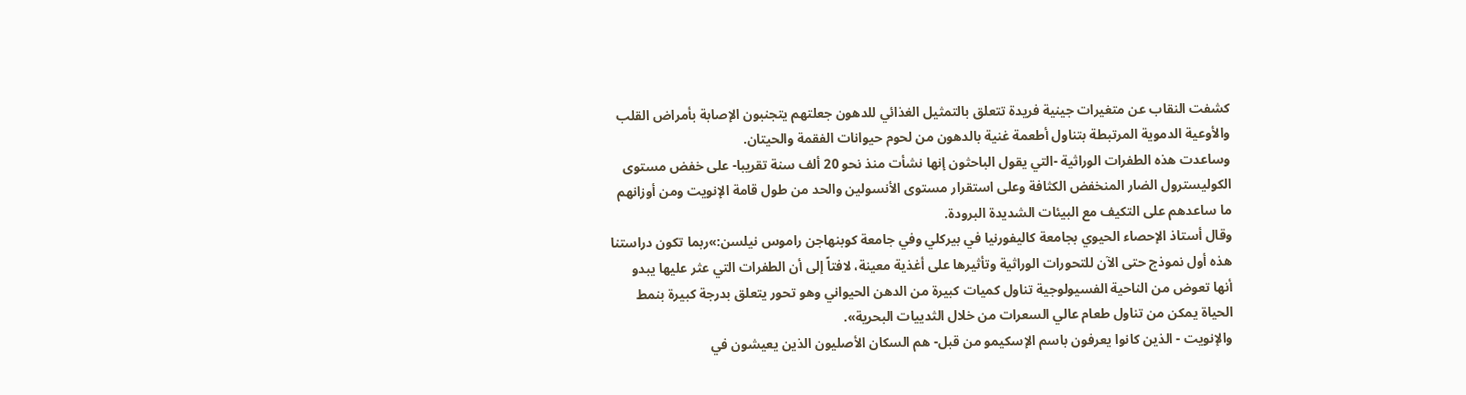كشفت النقاب عن متغيرات جينية فريدة تتعلق بالتمثيل الغذائي للدهون جعلتهم يتجنبون الإصابة بأمراض القلب والأوعية الدموية المرتبطة بتناول أطعمة غنية بالدهون من لحوم حيوانات الفقمة والحيتان.
وساعدت هذه الطفرات الوراثية -التي يقول الباحثون إنها نشأت منذ نحو 20 ألف سنة تقريبا- على خفض مستوى الكوليسترول الضار المنخفض الكثافة وعلى استقرار مستوى الأنسولين والحد من طول قامة الإنويت ومن أوزانهم ما ساعدهم على التكيف مع البيئات الشديدة البرودة.
وقال أستاذ الإحصاء الحيوي بجامعة كاليفورنيا في بيركلي وفي جامعة كوبنهاجن راموس نيلسن:»ربما تكون دراستنا هذه أول نموذج حتى الآن للتحورات الوراثية وتأثيرها على أغذية معينة، لافتاً إلى أن الطفرات التي عثر عليها يبدو أنها تعوض من الناحية الفسيولوجية تناول كميات كبيرة من الدهن الحيواني وهو تحور يتعلق بدرجة كبيرة بنمط الحياة يمكن من تناول طعام عالي السعرات من خلال الثدييات البحرية».
والإنويت - الذين كانوا يعرفون باسم الإسكيمو من قبل- هم السكان الأصليون الذين يعيشون في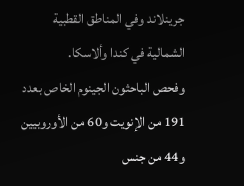جرينلاند وفي المناطق القطبية الشمالية في كندا وألاسكا.
وفحص الباحثون الجينوم الخاص بعدد 191 من الإنويت و60 من الأوروبيين و44 من جنس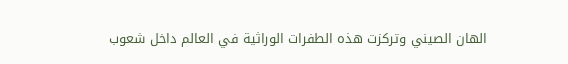الهان الصيني وتركزت هذه الطفرات الوراثية في العالم داخل شعوب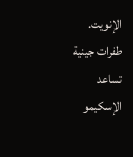الإنويت.
طفرات جينية تساعد الإسكيمو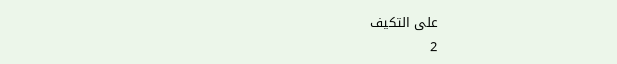على التكيف
2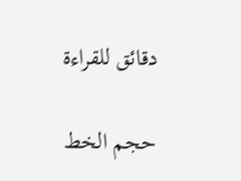دقائق للقراءة

حجم الخط